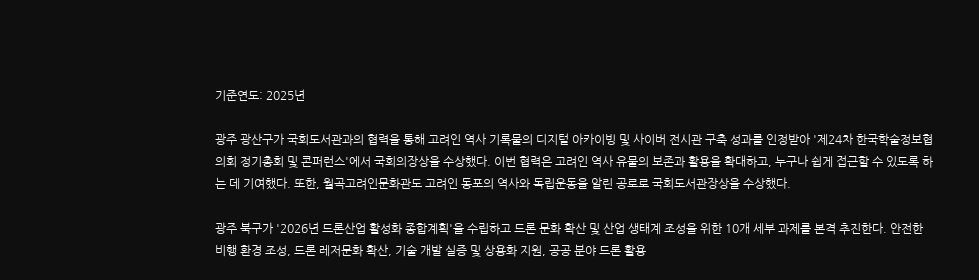기준연도: 2025년

광주 광산구가 국회도서관과의 협력을 통해 고려인 역사 기록물의 디지털 아카이빙 및 사이버 전시관 구축 성과를 인정받아 '제24차 한국학술정보협의회 정기총회 및 콘퍼런스'에서 국회의장상을 수상했다. 이번 협력은 고려인 역사 유물의 보존과 활용을 확대하고, 누구나 쉽게 접근할 수 있도록 하는 데 기여했다. 또한, 월곡고려인문화관도 고려인 동포의 역사와 독립운동을 알린 공로로 국회도서관장상을 수상했다.

광주 북구가 '2026년 드론산업 활성화 종합계획'을 수립하고 드론 문화 확산 및 산업 생태계 조성을 위한 10개 세부 과제를 본격 추진한다. 안전한 비행 환경 조성, 드론 레저문화 확산, 기술 개발 실증 및 상용화 지원, 공공 분야 드론 활용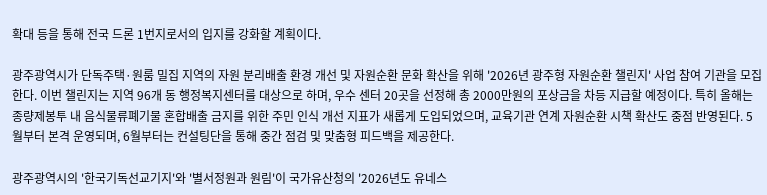확대 등을 통해 전국 드론 1번지로서의 입지를 강화할 계획이다.

광주광역시가 단독주택·원룸 밀집 지역의 자원 분리배출 환경 개선 및 자원순환 문화 확산을 위해 '2026년 광주형 자원순환 챌린지' 사업 참여 기관을 모집한다. 이번 챌린지는 지역 96개 동 행정복지센터를 대상으로 하며, 우수 센터 20곳을 선정해 총 2000만원의 포상금을 차등 지급할 예정이다. 특히 올해는 종량제봉투 내 음식물류폐기물 혼합배출 금지를 위한 주민 인식 개선 지표가 새롭게 도입되었으며, 교육기관 연계 자원순환 시책 확산도 중점 반영된다. 5월부터 본격 운영되며, 6월부터는 컨설팅단을 통해 중간 점검 및 맞춤형 피드백을 제공한다.

광주광역시의 '한국기독선교기지'와 '별서정원과 원림'이 국가유산청의 '2026년도 유네스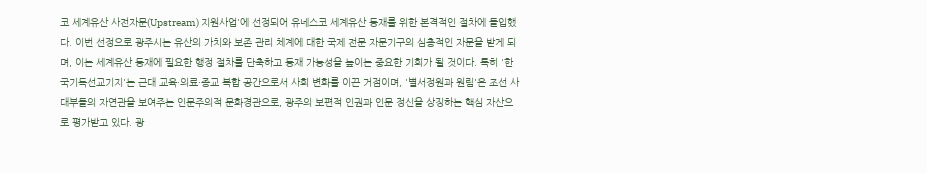코 세계유산 사전자문(Upstream) 지원사업'에 선정되어 유네스코 세계유산 등재를 위한 본격적인 절차에 돌입했다. 이번 선정으로 광주시는 유산의 가치와 보존 관리 체계에 대한 국제 전문 자문기구의 심층적인 자문을 받게 되며, 이는 세계유산 등재에 필요한 행정 절차를 단축하고 등재 가능성을 높이는 중요한 기회가 될 것이다. 특히 '한국기독선교기지'는 근대 교육·의료·종교 복합 공간으로서 사회 변화를 이끈 거점이며, '별서정원과 원림'은 조선 사대부들의 자연관을 보여주는 인문주의적 문화경관으로, 광주의 보편적 인권과 인문 정신을 상징하는 핵심 자산으로 평가받고 있다. 광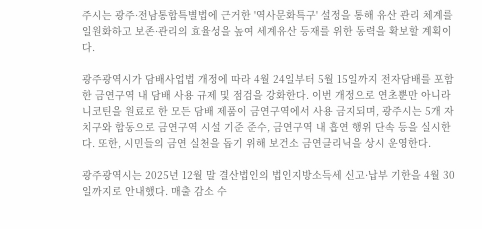주시는 광주·전남통합특별법에 근거한 '역사문화특구' 설정을 통해 유산 관리 체계를 일원화하고 보존·관리의 효율성을 높여 세계유산 등재를 위한 동력을 확보할 계획이다.

광주광역시가 담배사업법 개정에 따라 4월 24일부터 5월 15일까지 전자담배를 포함한 금연구역 내 담배 사용 규제 및 점검을 강화한다. 이번 개정으로 연초뿐만 아니라 니코틴을 원료로 한 모든 담배 제품이 금연구역에서 사용 금지되며, 광주시는 5개 자치구와 합동으로 금연구역 시설 기준 준수, 금연구역 내 흡연 행위 단속 등을 실시한다. 또한, 시민들의 금연 실천을 돕기 위해 보건소 금연클리닉을 상시 운영한다.

광주광역시는 2025년 12월 말 결산법인의 법인지방소득세 신고·납부 기한을 4월 30일까지로 안내했다. 매출 감소 수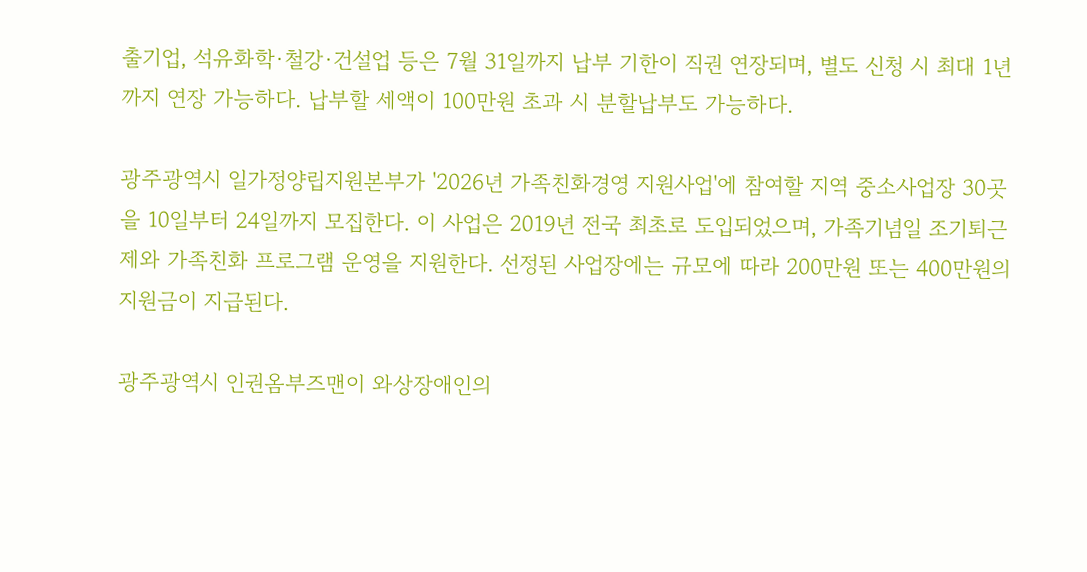출기업, 석유화학·철강·건설업 등은 7월 31일까지 납부 기한이 직권 연장되며, 별도 신청 시 최대 1년까지 연장 가능하다. 납부할 세액이 100만원 초과 시 분할납부도 가능하다.

광주광역시 일가정양립지원본부가 '2026년 가족친화경영 지원사업'에 참여할 지역 중소사업장 30곳을 10일부터 24일까지 모집한다. 이 사업은 2019년 전국 최초로 도입되었으며, 가족기념일 조기퇴근제와 가족친화 프로그램 운영을 지원한다. 선정된 사업장에는 규모에 따라 200만원 또는 400만원의 지원금이 지급된다.

광주광역시 인권옴부즈맨이 와상장애인의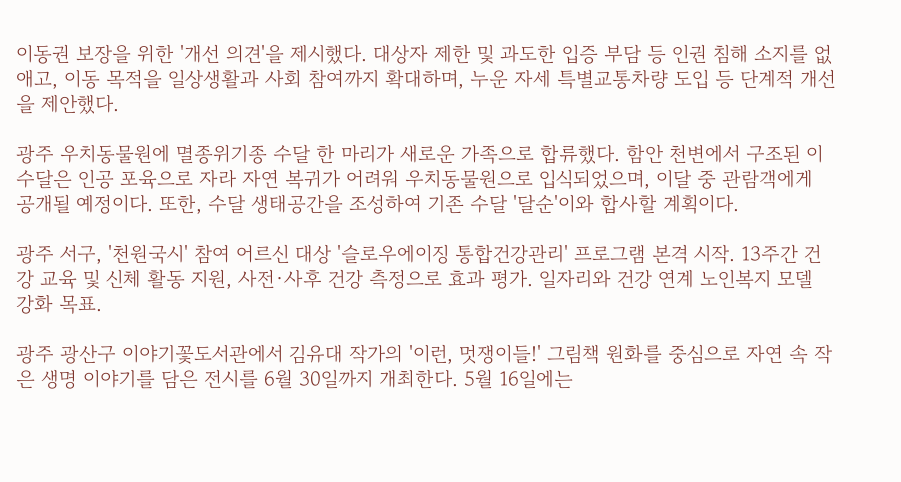이동권 보장을 위한 '개선 의견'을 제시했다. 대상자 제한 및 과도한 입증 부담 등 인권 침해 소지를 없애고, 이동 목적을 일상생활과 사회 참여까지 확대하며, 누운 자세 특별교통차량 도입 등 단계적 개선을 제안했다.

광주 우치동물원에 멸종위기종 수달 한 마리가 새로운 가족으로 합류했다. 함안 천변에서 구조된 이 수달은 인공 포육으로 자라 자연 복귀가 어려워 우치동물원으로 입식되었으며, 이달 중 관람객에게 공개될 예정이다. 또한, 수달 생태공간을 조성하여 기존 수달 '달순'이와 합사할 계획이다.

광주 서구, '천원국시' 참여 어르신 대상 '슬로우에이징 통합건강관리' 프로그램 본격 시작. 13주간 건강 교육 및 신체 활동 지원, 사전·사후 건강 측정으로 효과 평가. 일자리와 건강 연계 노인복지 모델 강화 목표.

광주 광산구 이야기꽃도서관에서 김유대 작가의 '이런, 멋쟁이들!' 그림책 원화를 중심으로 자연 속 작은 생명 이야기를 담은 전시를 6월 30일까지 개최한다. 5월 16일에는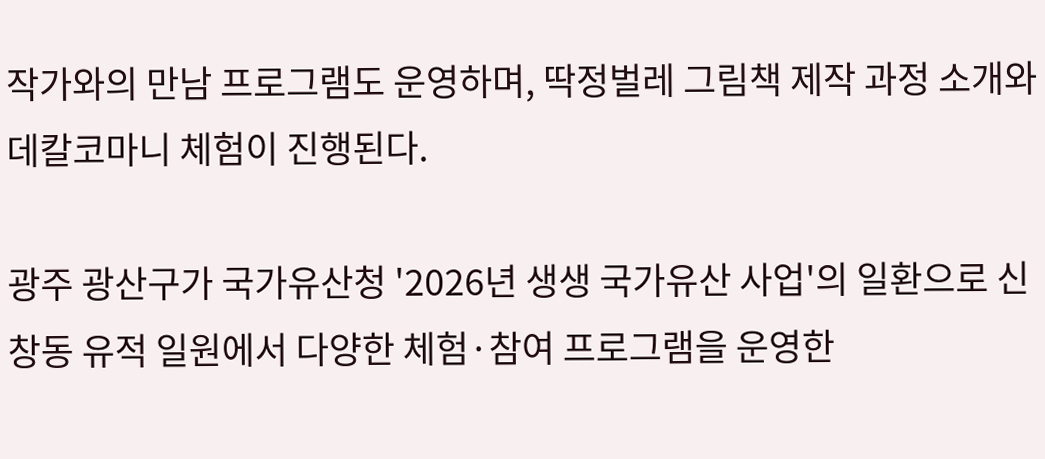작가와의 만남 프로그램도 운영하며, 딱정벌레 그림책 제작 과정 소개와 데칼코마니 체험이 진행된다.

광주 광산구가 국가유산청 '2026년 생생 국가유산 사업'의 일환으로 신창동 유적 일원에서 다양한 체험·참여 프로그램을 운영한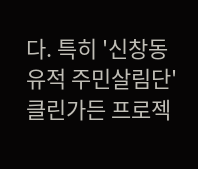다. 특히 '신창동 유적 주민살림단' 클린가든 프로젝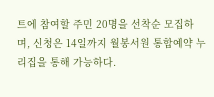트에 참여할 주민 20명을 선착순 모집하며, 신청은 14일까지 월봉서원 통합예약 누리집을 통해 가능하다.